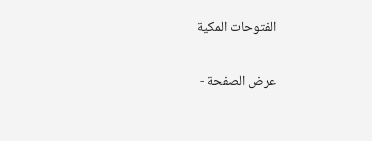الفتوحات المكية

عرض الصفحة -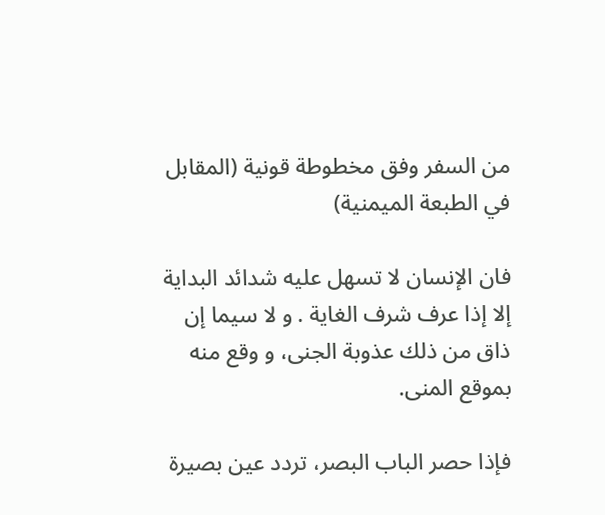من السفر وفق مخطوطة قونية (المقابل في الطبعة الميمنية)

فان الإنسان لا تسهل عليه شدائد البداية إلا إذا عرف شرف الغاية . و لا سيما إن ذاق من ذلك عذوبة الجنى، و وقع منه بموقع المنى.

فإذا حصر الباب البصر، تردد عين بصيرة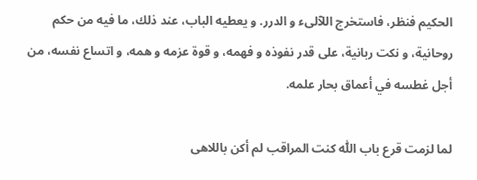الحكيم فنظر، فاستخرج اللآلىء و الدرر. و يعطيه الباب، عند ذلك، ما فيه من حكم روحانية، و نكت ربانية، على قدر نفوذه و فهمه، و قوة عزمه و همه، و اتساع نفسه، من أجل غطسه في أعماق بحار علمه.

لما لزمت قرع باب اللّٰه كنت المراقب لم أكن باللاهى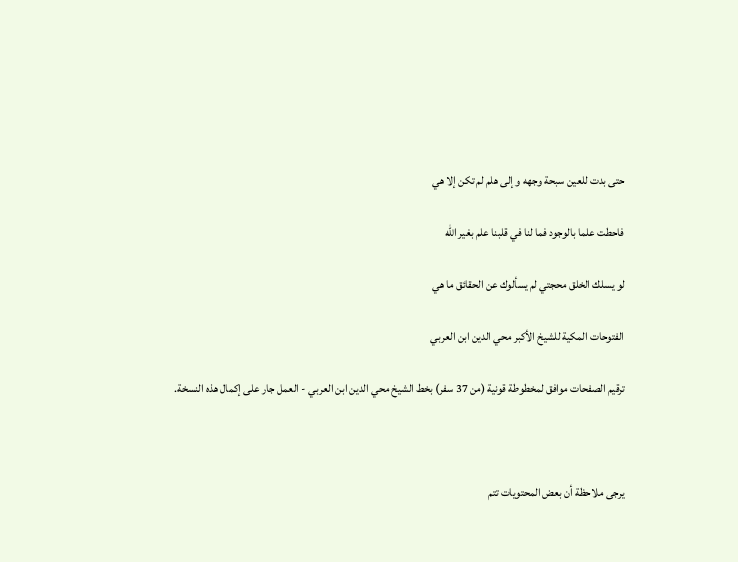حتى بدت للعين سبحة وجهه و إلى هلم لم تكن إلا هي

فاحطت علما بالوجود فما لنا في قلبنا علم بغير اللّٰه

لو يسلك الخلق محجتي لم يسألوك عن الحقائق ما هي

الفتوحات المكية للشيخ الأكبر محي الدين ابن العربي

ترقيم الصفحات موافق لمخطوطة قونية (من 37 سفر) بخط الشيخ محي الدين ابن العربي - العمل جار على إكمال هذه النسخة.



يرجى ملاحظة أن بعض المحتويات تتم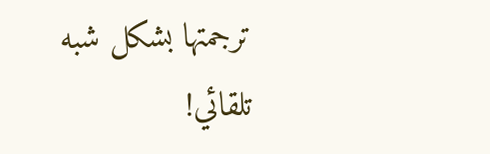ترجمتها بشكل شبه تلقائي!